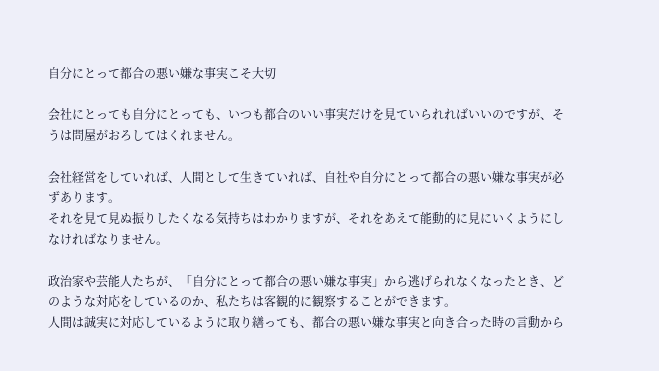自分にとって都合の悪い嫌な事実こそ大切

会社にとっても自分にとっても、いつも都合のいい事実だけを見ていられればいいのですが、そうは問屋がおろしてはくれません。

会社経営をしていれば、人間として生きていれば、自社や自分にとって都合の悪い嫌な事実が必ずあります。
それを見て見ぬ振りしたくなる気持ちはわかりますが、それをあえて能動的に見にいくようにしなければなりません。

政治家や芸能人たちが、「自分にとって都合の悪い嫌な事実」から逃げられなくなったとき、どのような対応をしているのか、私たちは客観的に観察することができます。
人間は誠実に対応しているように取り繕っても、都合の悪い嫌な事実と向き合った時の言動から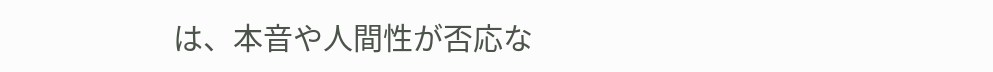は、本音や人間性が否応な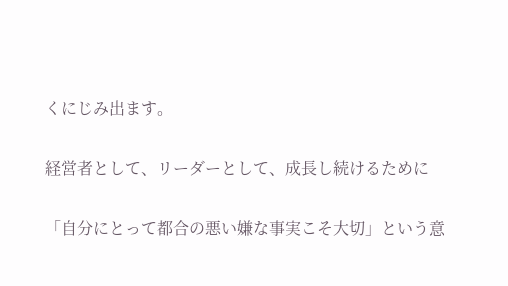くにじみ出ます。

経営者として、リーダーとして、成長し続けるために

「自分にとって都合の悪い嫌な事実こそ大切」という意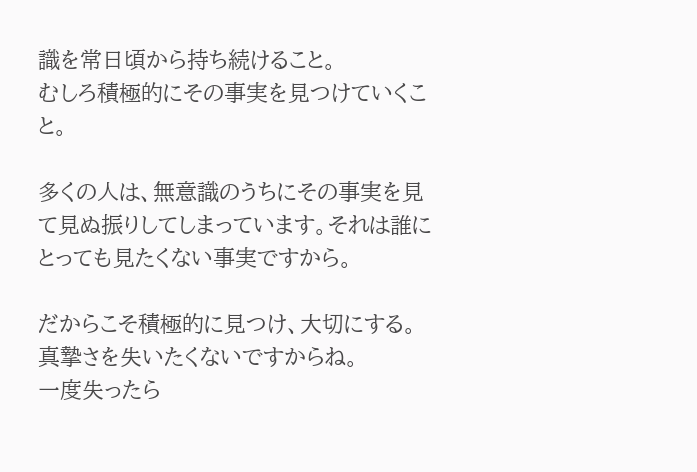識を常日頃から持ち続けること。
むしろ積極的にその事実を見つけていくこと。

多くの人は、無意識のうちにその事実を見て見ぬ振りしてしまっています。それは誰にとっても見たくない事実ですから。

だからこそ積極的に見つけ、大切にする。
真摯さを失いたくないですからね。
一度失ったら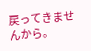戻ってきませんから。